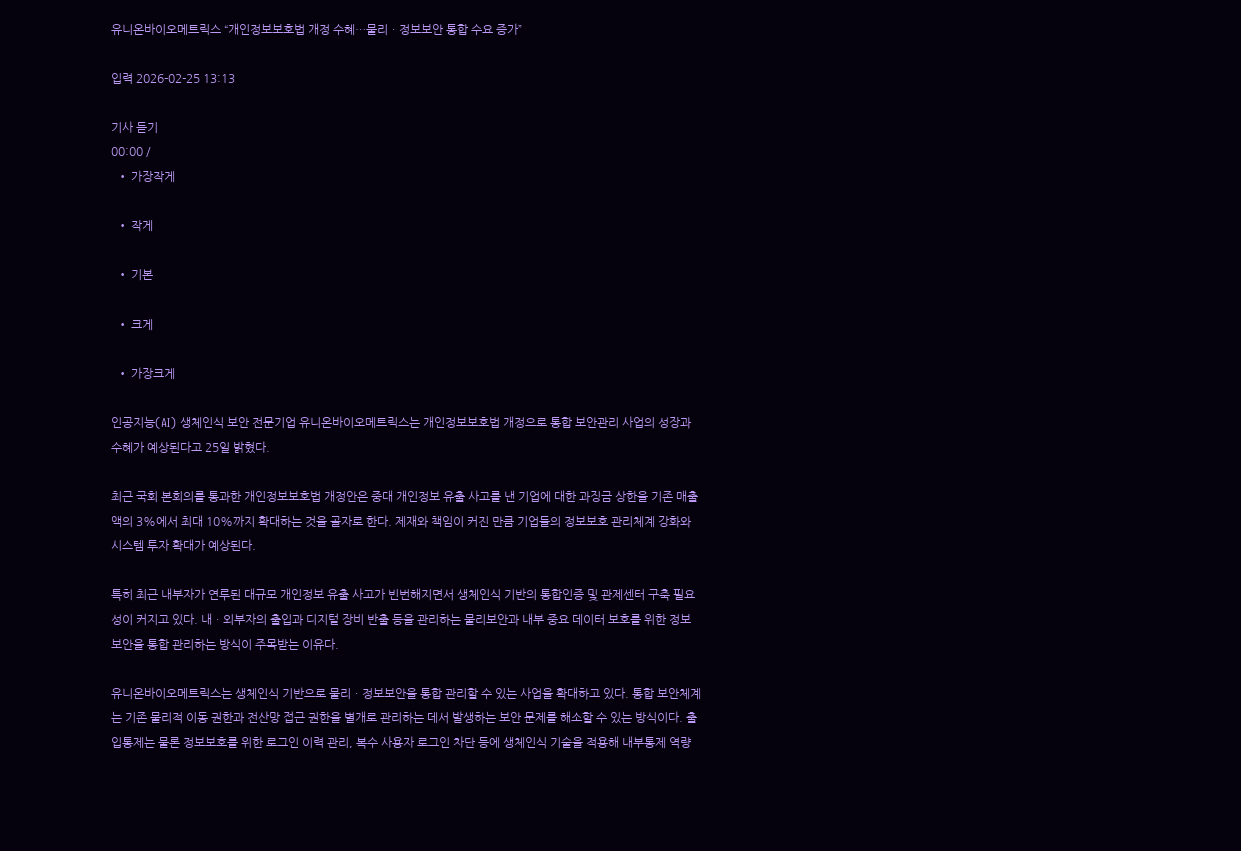유니온바이오메트릭스 “개인정보보호법 개정 수혜…물리ㆍ정보보안 통합 수요 증가”

입력 2026-02-25 13:13

기사 듣기
00:00 /
  • 가장작게

  • 작게

  • 기본

  • 크게

  • 가장크게

인공지능(AI) 생체인식 보안 전문기업 유니온바이오메트릭스는 개인정보보호법 개정으로 통합 보안관리 사업의 성장과 수혜가 예상된다고 25일 밝혔다.

최근 국회 본회의를 통과한 개인정보보호법 개정안은 중대 개인정보 유출 사고를 낸 기업에 대한 과징금 상한을 기존 매출액의 3%에서 최대 10%까지 확대하는 것을 골자로 한다. 제재와 책임이 커진 만큼 기업들의 정보보호 관리체계 강화와 시스템 투자 확대가 예상된다.

특히 최근 내부자가 연루된 대규모 개인정보 유출 사고가 빈번해지면서 생체인식 기반의 통합인증 및 관제센터 구축 필요성이 커지고 있다. 내ㆍ외부자의 출입과 디지털 장비 반출 등을 관리하는 물리보안과 내부 중요 데이터 보호를 위한 정보보안을 통합 관리하는 방식이 주목받는 이유다.

유니온바이오메트릭스는 생체인식 기반으로 물리ㆍ정보보안을 통합 관리할 수 있는 사업을 확대하고 있다. 통합 보안체계는 기존 물리적 이동 권한과 전산망 접근 권한을 별개로 관리하는 데서 발생하는 보안 문제를 해소할 수 있는 방식이다. 출입통제는 물론 정보보호를 위한 로그인 이력 관리, 복수 사용자 로그인 차단 등에 생체인식 기술을 적용해 내부통제 역량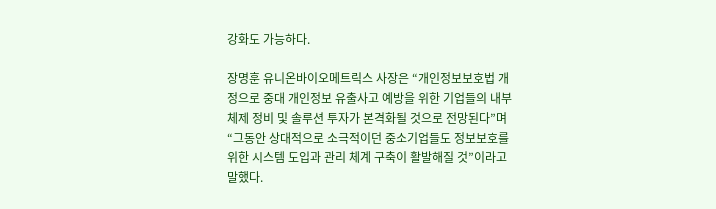강화도 가능하다.

장명훈 유니온바이오메트릭스 사장은 “개인정보보호법 개정으로 중대 개인정보 유출사고 예방을 위한 기업들의 내부 체제 정비 및 솔루션 투자가 본격화될 것으로 전망된다”며 “그동안 상대적으로 소극적이던 중소기업들도 정보보호를 위한 시스템 도입과 관리 체계 구축이 활발해질 것”이라고 말했다.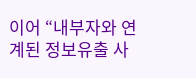이어 “내부자와 연계된 정보유출 사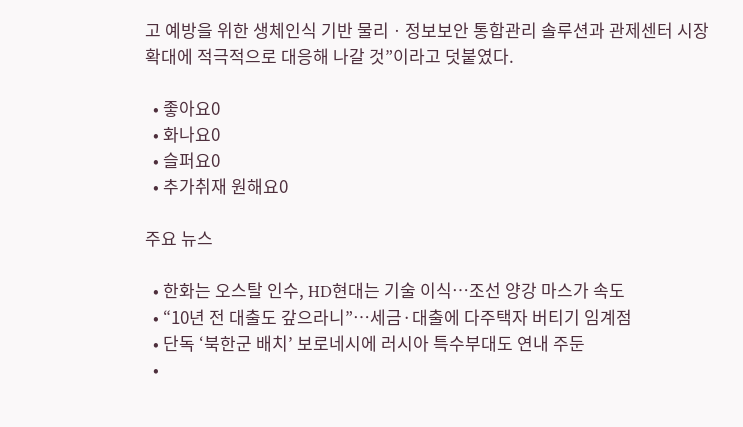고 예방을 위한 생체인식 기반 물리ㆍ정보보안 통합관리 솔루션과 관제센터 시장 확대에 적극적으로 대응해 나갈 것”이라고 덧붙였다.

  • 좋아요0
  • 화나요0
  • 슬퍼요0
  • 추가취재 원해요0

주요 뉴스

  • 한화는 오스탈 인수, HD현대는 기술 이식…조선 양강 마스가 속도
  • “10년 전 대출도 갚으라니”…세금·대출에 다주택자 버티기 임계점
  • 단독 ‘북한군 배치’ 보로네시에 러시아 특수부대도 연내 주둔
  •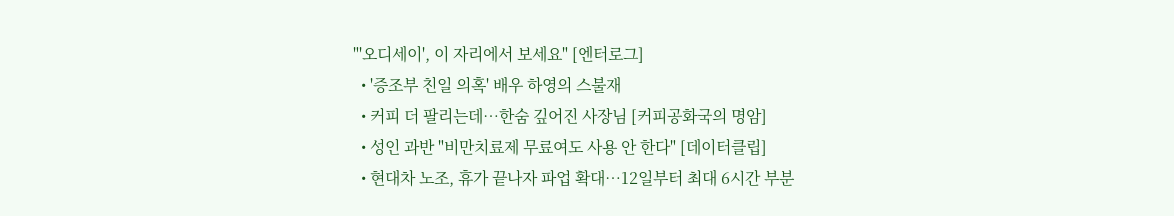"'오디세이', 이 자리에서 보세요" [엔터로그]
  • '증조부 친일 의혹' 배우 하영의 스불재
  • 커피 더 팔리는데⋯한숨 깊어진 사장님 [커피공화국의 명암]
  • 성인 과반 "비만치료제 무료여도 사용 안 한다" [데이터클립]
  • 현대차 노조, 휴가 끝나자 파업 확대…12일부터 최대 6시간 부분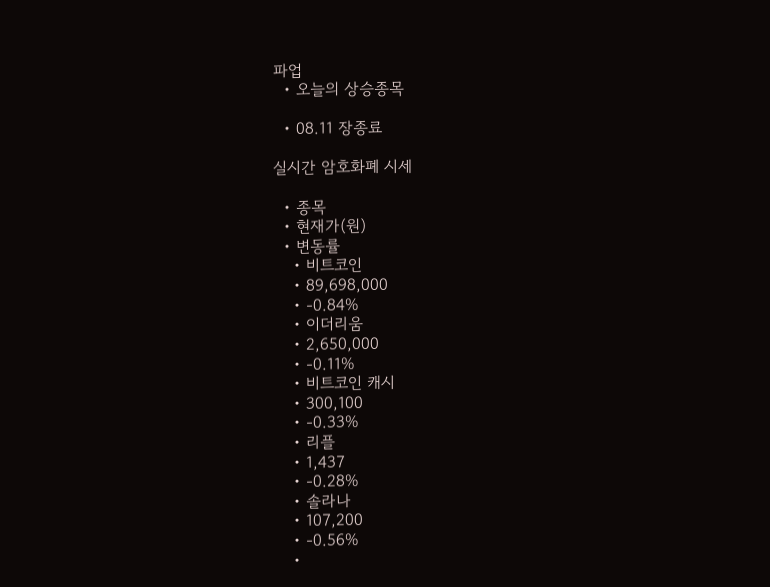파업
  • 오늘의 상승종목

  • 08.11 장종료

실시간 암호화폐 시세

  • 종목
  • 현재가(원)
  • 변동률
    • 비트코인
    • 89,698,000
    • -0.84%
    • 이더리움
    • 2,650,000
    • -0.11%
    • 비트코인 캐시
    • 300,100
    • -0.33%
    • 리플
    • 1,437
    • -0.28%
    • 솔라나
    • 107,200
    • -0.56%
    •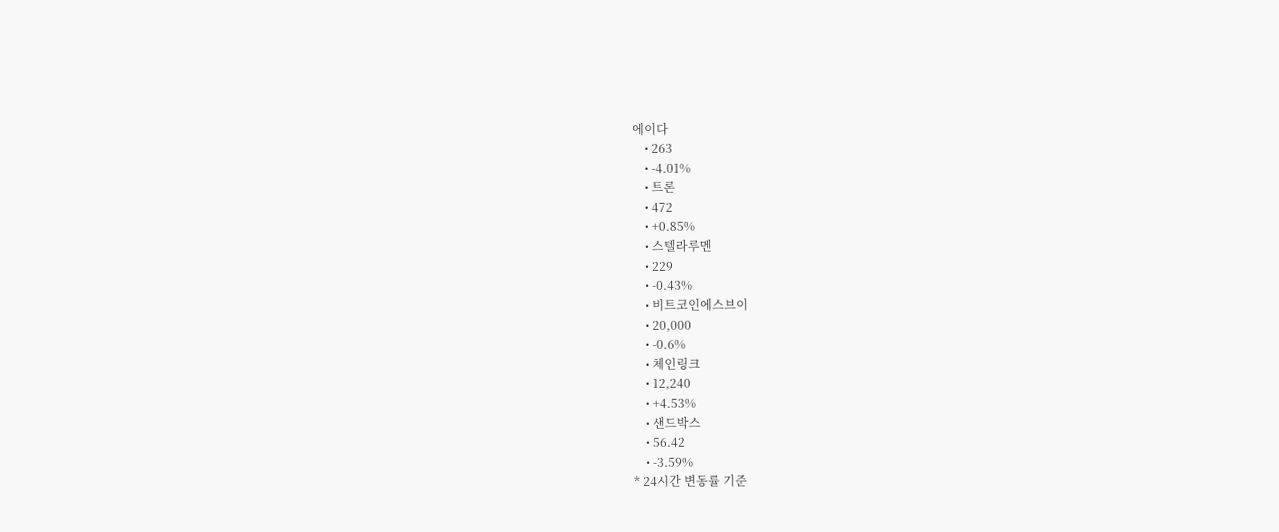에이다
    • 263
    • -4.01%
    • 트론
    • 472
    • +0.85%
    • 스텔라루멘
    • 229
    • -0.43%
    • 비트코인에스브이
    • 20,000
    • -0.6%
    • 체인링크
    • 12,240
    • +4.53%
    • 샌드박스
    • 56.42
    • -3.59%
* 24시간 변동률 기준